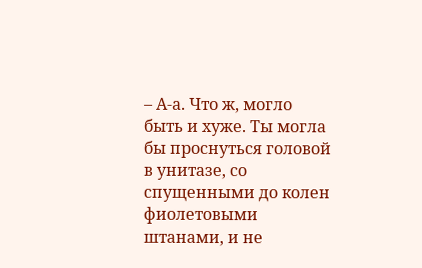– А-а. Что ж, могло быть и хуже. Ты могла бы проснуться головой в унитазе, со спущенными до колен фиолетовыми штанами, и не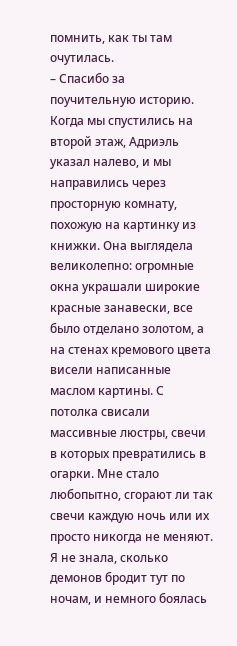помнить, как ты там очутилась.
– Спасибо за поучительную историю.
Когда мы спустились на второй этаж, Адриэль указал налево, и мы направились через просторную комнату, похожую на картинку из книжки. Она выглядела великолепно: огромные окна украшали широкие красные занавески, все было отделано золотом, а на стенах кремового цвета висели написанные маслом картины. С потолка свисали массивные люстры, свечи в которых превратились в огарки. Мне стало любопытно, сгорают ли так свечи каждую ночь или их просто никогда не меняют. Я не знала, сколько демонов бродит тут по ночам, и немного боялась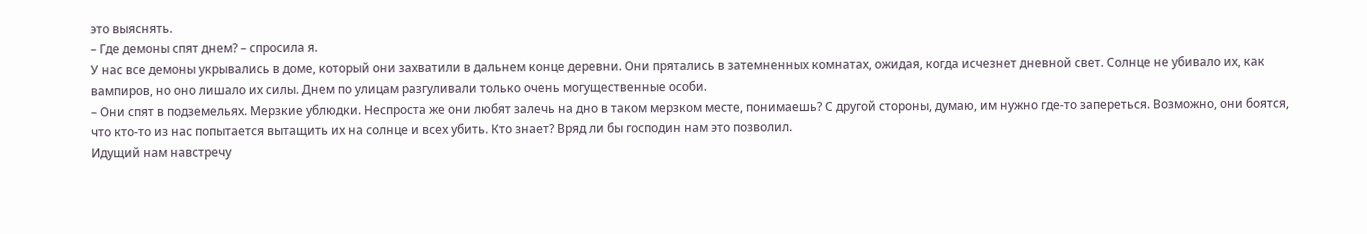это выяснять.
– Где демоны спят днем? – спросила я.
У нас все демоны укрывались в доме, который они захватили в дальнем конце деревни. Они прятались в затемненных комнатах, ожидая, когда исчезнет дневной свет. Солнце не убивало их, как вампиров, но оно лишало их силы. Днем по улицам разгуливали только очень могущественные особи.
– Они спят в подземельях. Мерзкие ублюдки. Неспроста же они любят залечь на дно в таком мерзком месте, понимаешь? С другой стороны, думаю, им нужно где-то запереться. Возможно, они боятся, что кто-то из нас попытается вытащить их на солнце и всех убить. Кто знает? Вряд ли бы господин нам это позволил.
Идущий нам навстречу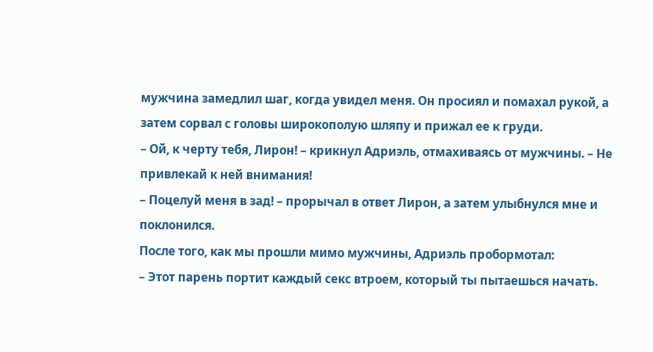мужчина замедлил шаг, когда увидел меня. Он просиял и помахал рукой, а затем сорвал с головы широкополую шляпу и прижал ее к груди.
– Ой, к черту тебя, Лирон! – крикнул Адриэль, отмахиваясь от мужчины. – Не привлекай к ней внимания!
– Поцелуй меня в зад! – прорычал в ответ Лирон, а затем улыбнулся мне и поклонился.
После того, как мы прошли мимо мужчины, Адриэль пробормотал:
– Этот парень портит каждый секс втроем, который ты пытаешься начать.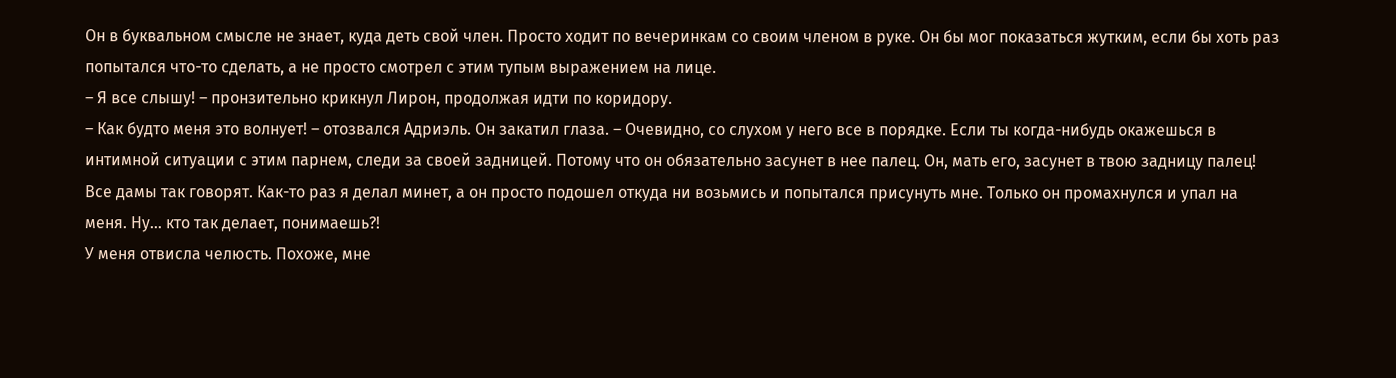Он в буквальном смысле не знает, куда деть свой член. Просто ходит по вечеринкам со своим членом в руке. Он бы мог показаться жутким, если бы хоть раз попытался что-то сделать, а не просто смотрел с этим тупым выражением на лице.
– Я все слышу! – пронзительно крикнул Лирон, продолжая идти по коридору.
– Как будто меня это волнует! – отозвался Адриэль. Он закатил глаза. – Очевидно, со слухом у него все в порядке. Если ты когда-нибудь окажешься в интимной ситуации с этим парнем, следи за своей задницей. Потому что он обязательно засунет в нее палец. Он, мать его, засунет в твою задницу палец! Все дамы так говорят. Как-то раз я делал минет, а он просто подошел откуда ни возьмись и попытался присунуть мне. Только он промахнулся и упал на меня. Ну… кто так делает, понимаешь?!
У меня отвисла челюсть. Похоже, мне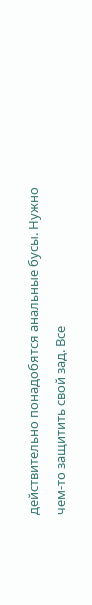действительно понадобятся анальные бусы. Нужно чем-то защитить свой зад. Все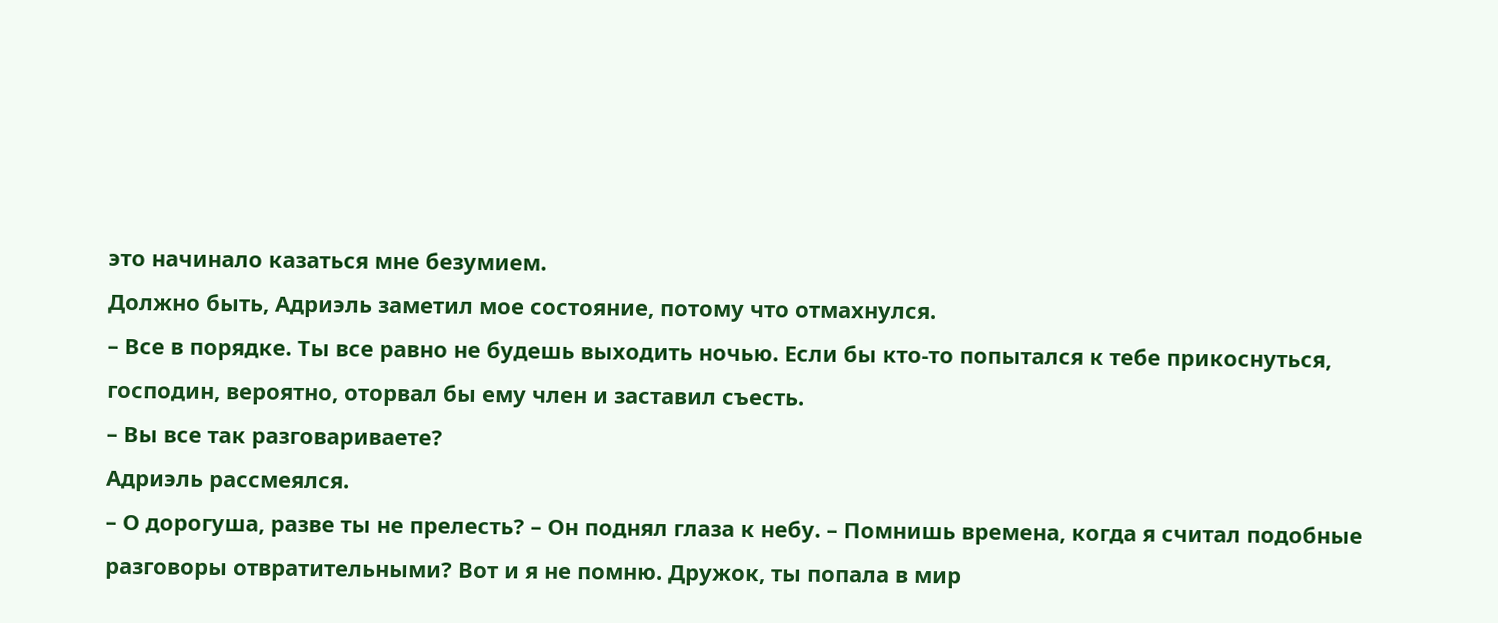это начинало казаться мне безумием.
Должно быть, Адриэль заметил мое состояние, потому что отмахнулся.
– Все в порядке. Ты все равно не будешь выходить ночью. Если бы кто-то попытался к тебе прикоснуться, господин, вероятно, оторвал бы ему член и заставил съесть.
– Вы все так разговариваете?
Адриэль рассмеялся.
– О дорогуша, разве ты не прелесть? – Он поднял глаза к небу. – Помнишь времена, когда я считал подобные разговоры отвратительными? Вот и я не помню. Дружок, ты попала в мир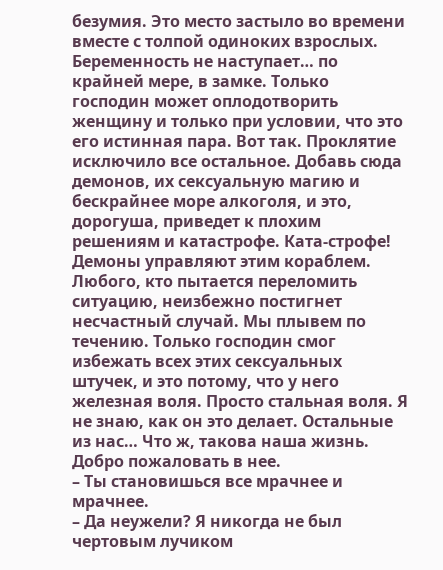безумия. Это место застыло во времени вместе с толпой одиноких взрослых. Беременность не наступает… по крайней мере, в замке. Только господин может оплодотворить женщину и только при условии, что это его истинная пара. Вот так. Проклятие исключило все остальное. Добавь сюда демонов, их сексуальную магию и бескрайнее море алкоголя, и это, дорогуша, приведет к плохим решениям и катастрофе. Ката-строфе! Демоны управляют этим кораблем. Любого, кто пытается переломить ситуацию, неизбежно постигнет несчастный случай. Мы плывем по течению. Только господин смог избежать всех этих сексуальных штучек, и это потому, что у него железная воля. Просто стальная воля. Я не знаю, как он это делает. Остальные из нас… Что ж, такова наша жизнь. Добро пожаловать в нее.
– Ты становишься все мрачнее и мрачнее.
– Да неужели? Я никогда не был чертовым лучиком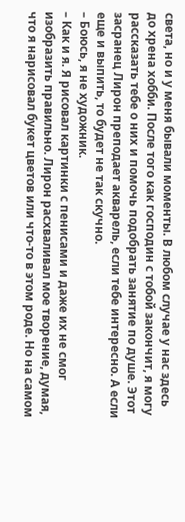света, но и у меня бывали моменты. В любом случае у нас здесь до хрена хобби. После того как господин с тобой закончит, я могу рассказать тебе о них и помочь подобрать занятие по душе. Этот засранец Лирон преподает акварель, если тебе интересно. А если еще и выпить, то будет не так скучно.
– Боюсь, я не художник.
– Как и я. Я рисовал картинки с пенисами и даже их не смог изобразить правильно. Лирон расхваливал мое творение, думая, что я нарисовал букет цветов или что-то в этом роде. Но на самом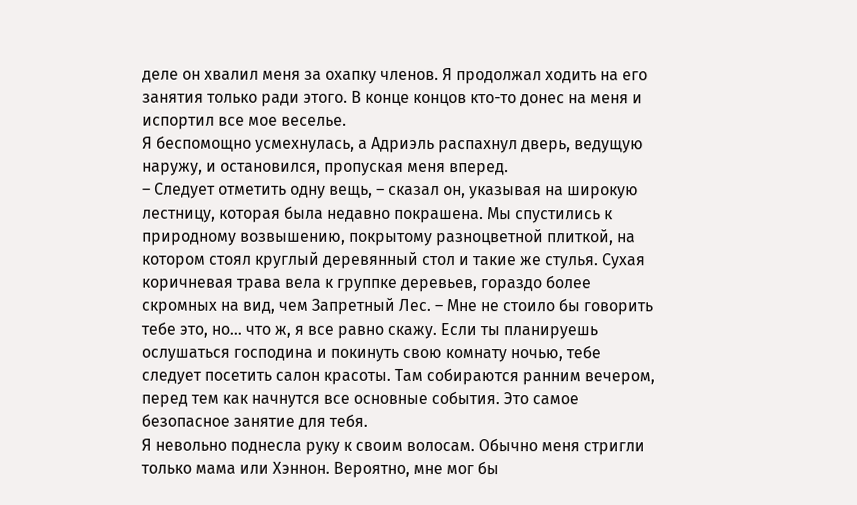деле он хвалил меня за охапку членов. Я продолжал ходить на его занятия только ради этого. В конце концов кто-то донес на меня и испортил все мое веселье.
Я беспомощно усмехнулась, а Адриэль распахнул дверь, ведущую наружу, и остановился, пропуская меня вперед.
– Следует отметить одну вещь, – сказал он, указывая на широкую лестницу, которая была недавно покрашена. Мы спустились к природному возвышению, покрытому разноцветной плиткой, на котором стоял круглый деревянный стол и такие же стулья. Сухая коричневая трава вела к группке деревьев, гораздо более скромных на вид, чем Запретный Лес. – Мне не стоило бы говорить тебе это, но… что ж, я все равно скажу. Если ты планируешь ослушаться господина и покинуть свою комнату ночью, тебе следует посетить салон красоты. Там собираются ранним вечером, перед тем как начнутся все основные события. Это самое безопасное занятие для тебя.
Я невольно поднесла руку к своим волосам. Обычно меня стригли только мама или Хэннон. Вероятно, мне мог бы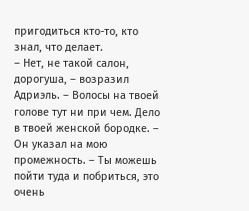пригодиться кто-то, кто знал, что делает.
– Нет, не такой салон, дорогуша, – возразил Адриэль. – Волосы на твоей голове тут ни при чем. Дело в твоей женской бородке. – Он указал на мою промежность. – Ты можешь пойти туда и побриться, это очень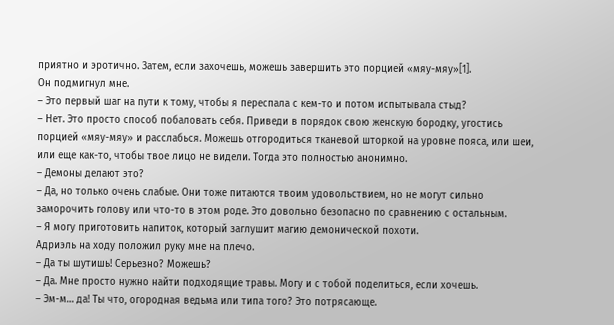приятно и эротично. Затем, если захочешь, можешь завершить это порцией «мяу-мяу»[1].
Он подмигнул мне.
– Это первый шаг на пути к тому, чтобы я переспала с кем-то и потом испытывала стыд?
– Нет. Это просто способ побаловать себя. Приведи в порядок свою женскую бородку, угостись порцией «мяу-мяу» и расслабься. Можешь отгородиться тканевой шторкой на уровне пояса, или шеи, или еще как-то, чтобы твое лицо не видели. Тогда это полностью анонимно.
– Демоны делают это?
– Да, но только очень слабые. Они тоже питаются твоим удовольствием, но не могут сильно заморочить голову или что-то в этом роде. Это довольно безопасно по сравнению с остальным.
– Я могу приготовить напиток, который заглушит магию демонической похоти.
Адриэль на ходу положил руку мне на плечо.
– Да ты шутишь! Серьезно? Можешь?
– Да. Мне просто нужно найти подходящие травы. Могу и с тобой поделиться, если хочешь.
– Эм-м… да! Ты что, огородная ведьма или типа того? Это потрясающе.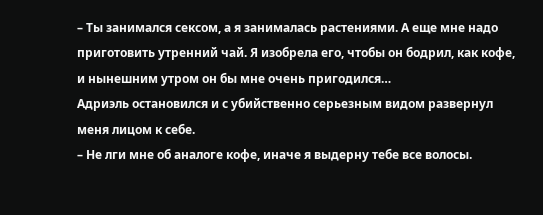– Ты занимался сексом, а я занималась растениями. А еще мне надо приготовить утренний чай. Я изобрела его, чтобы он бодрил, как кофе, и нынешним утром он бы мне очень пригодился…
Адриэль остановился и с убийственно серьезным видом развернул меня лицом к себе.
– Не лги мне об аналоге кофе, иначе я выдерну тебе все волосы.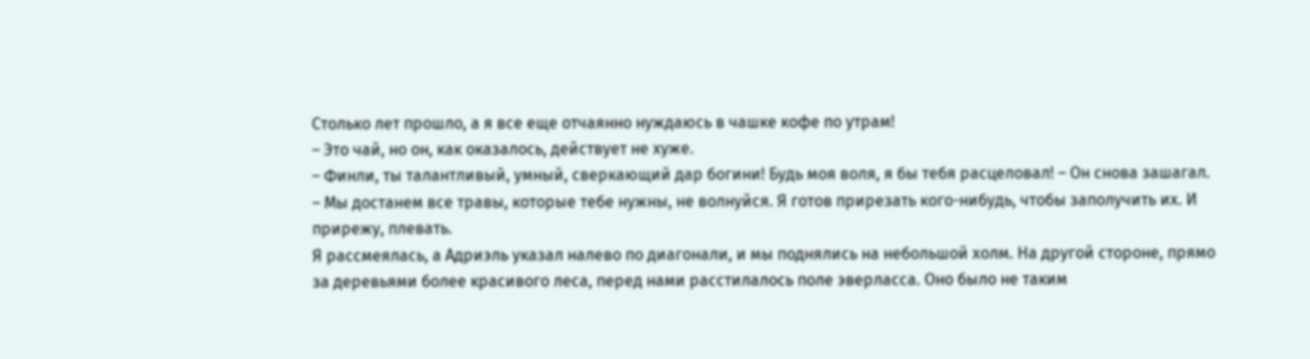Столько лет прошло, а я все еще отчаянно нуждаюсь в чашке кофе по утрам!
– Это чай, но он, как оказалось, действует не хуже.
– Финли, ты талантливый, умный, сверкающий дар богини! Будь моя воля, я бы тебя расцеловал! – Он снова зашагал. – Мы достанем все травы, которые тебе нужны, не волнуйся. Я готов прирезать кого-нибудь, чтобы заполучить их. И прирежу, плевать.
Я рассмеялась, а Адриэль указал налево по диагонали, и мы поднялись на небольшой холм. На другой стороне, прямо за деревьями более красивого леса, перед нами расстилалось поле эверласса. Оно было не таким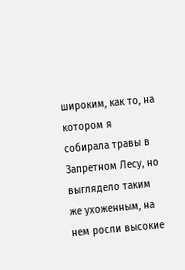широким, как то, на котором я собирала травы в Запретном Лесу, но выглядело таким же ухоженным, на нем росли высокие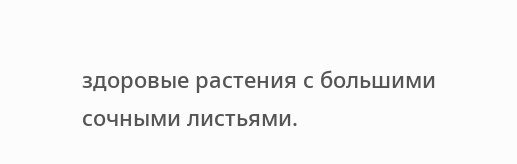здоровые растения с большими сочными листьями.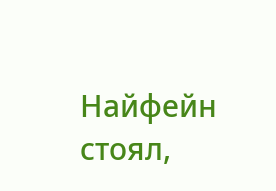Найфейн стоял,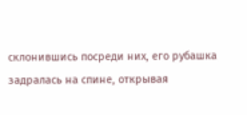склонившись посреди них, его рубашка задралась на спине, открывая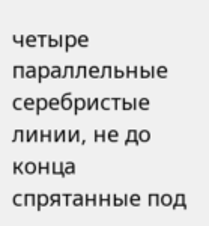четыре параллельные серебристые линии, не до конца спрятанные под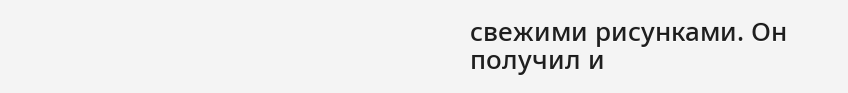свежими рисунками. Он получил и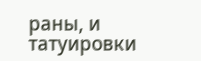раны, и татуировки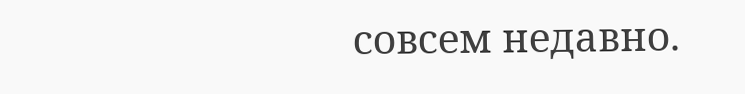совсем недавно.